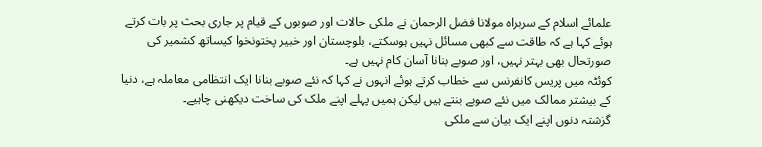علمائے اسلام کے سربراہ مولانا فضل الرحمان نے ملکی حالات اور صوبوں کے قیام پر جاری بحث پر بات کرتے ہوئے کہا ہے کہ طاقت سے کبھی مسائل نہیں ہوسکتے، بلوچستان اور خبیر پختونخوا کیساتھ کشمیر کی صورتحال بھی بہتر نہیں، اور صوبے بنانا آسان کام نہیں ہے۔
کوئٹہ میں پریس کانفرنس سے خطاب کرتے ہوئے انہوں نے کہا کہ نئے صوبے بنانا ایک انتظامی معاملہ ہے، دنیا کے بیشتر ممالک میں نئے صوبے بنتے ہیں لیکن ہمیں پہلے اپنے ملک کی ساخت دیکھنی چاہیے۔
گزشتہ دنوں اپنے ایک بیان سے ملکی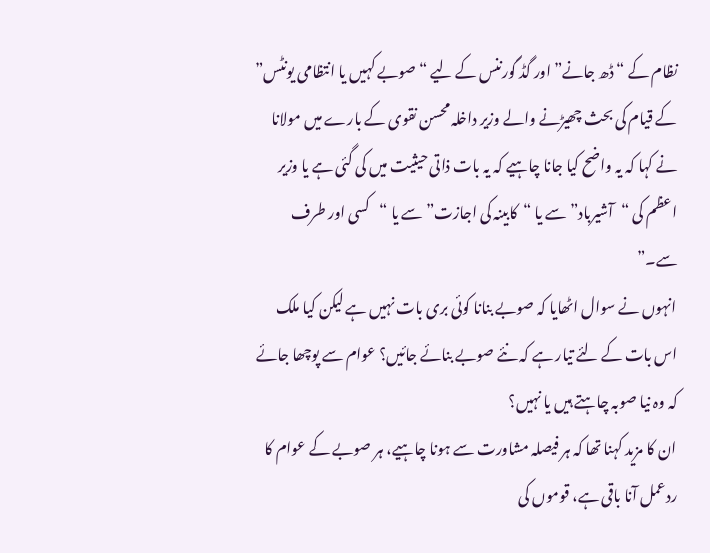نظام کے “ڈھ جانے” اور گڈ گورننس کے لیے “صوبے کہیں یا انتظامی یونٹس” کے قیام کی بحث چھیڑنے والے وزیر داخلہ محسن نقوی کے بارے میں مولانا نے کہا کہ یہ واضح کیا جانا چاہیے کہ یہ بات ذاتی حیثیت میں کی گئی ہے یا وزیر اعظم کی “آشیرباد” سے یا “کابینہ کی اجازت” سے یا “کسی اور طرف سے۔”
انہوں نے سوال اٹھایا کہ صوبے بنانا کوئی بری بات نہیں ہے لیکن کیا ملک اس بات کے لئے تیار ہے کہ نئے صوبے بنائے جائیں؟ عوام سے پوچھا جائے کہ وہ نیا صوبہ چاہتے ہیں یا نہیں؟
ان کا مزید کہنا تھا کہ ہر فیصلہ مشاورت سے ہونا چاہیے، ہر صوبے کے عوام کا ردعمل آنا باقی ہے، قوموں کی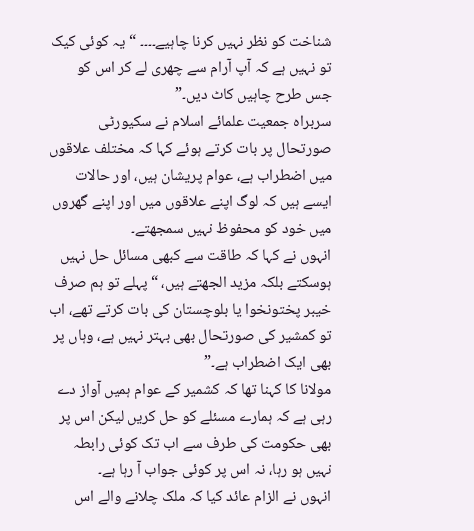شناخت کو نظر نہیں کرنا چاہیے۔۔۔۔ “یہ کوئی کیک تو نہیں ہے کہ آپ آرام سے چھری لے کر اس کو جس طرح چاہیں کاٹ دیں۔”
سربراہ جمعیت علمائے اسلام نے سکیورٹی صورتحال پر بات کرتے ہوئے کہا کہ مختلف علاقوں میں اضطراب ہے، عوام پریشان ہیں، اور حالات ایسے ہیں کہ لوگ اپنے علاقوں میں اور اپنے گھروں میں خود کو محفوظ نہیں سمجھتے۔
انہوں نے کہا کہ طاقت سے کبھی مسائل حل نہیں ہوسکتے بلکہ مزید الجھتے ہیں، “پہلے تو ہم صرف خیبر پختونخوا یا بلوچستان کی بات کرتے تھے، اب تو کمشیر کی صورتحال بھی بہتر نہیں ہے، وہاں پر بھی ایک اضطراب ہے۔”
مولانا کا کہنا تھا کہ کشمیر کے عوام ہمیں آواز دے رہی ہے کہ ہمارے مسئلے کو حل کریں لیکن اس پر بھی حکومت کی طرف سے اب تک کوئی رابطہ نہیں ہو رہا، نہ اس پر کوئی جواب آ رہا ہے۔
انہوں نے الزام عائد کیا کہ ملک چلانے والے اس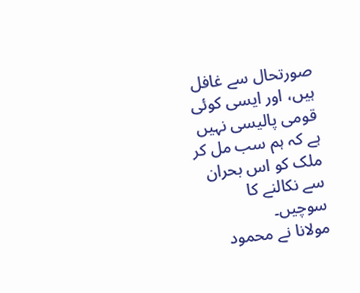صورتحال سے غافل ہیں، اور ایسی کوئی قومی پالیسی نہیں ہے کہ ہم سب مل کر ملک کو اس بحران سے نکالنے کا سوچیں۔
مولانا نے محمود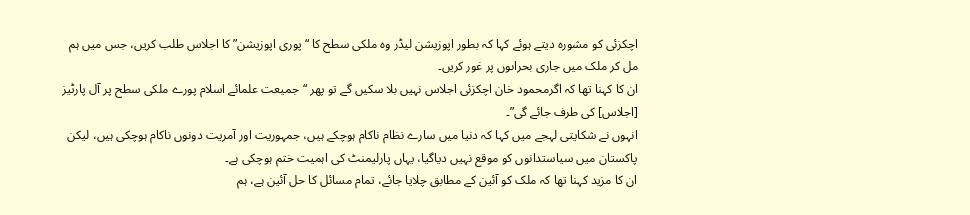اچکزئی کو مشورہ دیتے ہوئے کہا کہ بطور اپوزیشن لیڈر وہ ملکی سطح کا “پوری اپوزیشن” کا اجلاس طلب کریں، جس میں ہم مل کر ملک میں جاری بحراںوں پر غور کریں۔
ان کا کہنا تھا کہ اگرمحمود خان اچکزئی اجلاس نہیں بلا سکیں گے تو پھر “جمیعت علمائے اسلام پورے ملکی سطح پر آل پارٹیز [اجلاس] کی طرف جائے گی”۔
انہوں نے شکایتی لہجے میں کہا کہ دنیا میں سارے نظام ناکام ہوچکے ہیں، جمہوریت اور آمریت دونوں ناکام ہوچکی ہیں، لیکن پاکستان میں سیاستدانوں کو موقع نہیں دیاگیا، یہاں پارلیمنٹ کی اہمیت ختم ہوچکی ہے۔
ان کا مزید کہنا تھا کہ ملک کو آئین کے مطابق چلایا جائے، تمام مسائل کا حل آئین ہے، ہم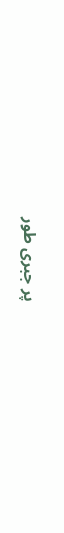پر جبری طور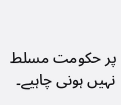پر حکومت مسلط نہیں ہونی چاہیے۔